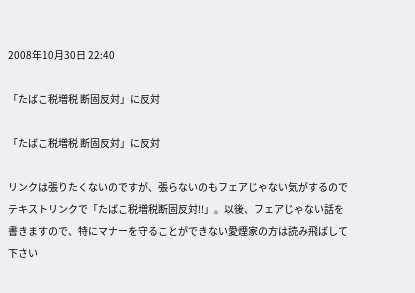2008年10月30日 22:40

「たばこ税増税 断固反対」に反対

「たばこ税増税 断固反対」に反対

リンクは張りたくないのですが、張らないのもフェアじゃない気がするのでテキストリンクで「たばこ税増税断固反対!!」。以後、フェアじゃない話を書きますので、特にマナーを守ることができない愛煙家の方は読み飛ばして下さい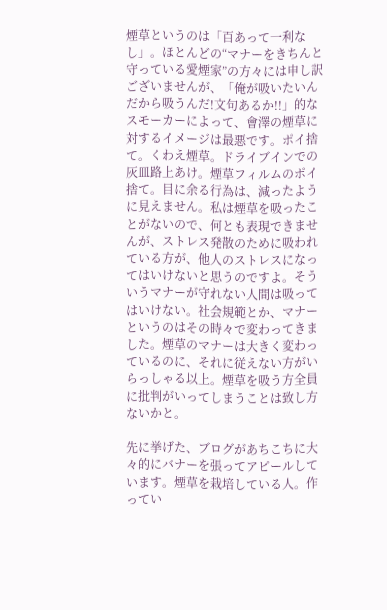煙草というのは「百あって一利なし」。ほとんどの“マナーをきちんと守っている愛煙家”の方々には申し訳ございませんが、「俺が吸いたいんだから吸うんだ!文句あるか!!」的なスモーカーによって、會澤の煙草に対するイメージは最悪です。ポイ捨て。くわえ煙草。ドライブインでの灰皿路上あけ。煙草フィルムのポイ捨て。目に余る行為は、減ったように見えません。私は煙草を吸ったことがないので、何とも表現できませんが、ストレス発散のために吸われている方が、他人のストレスになってはいけないと思うのですよ。そういうマナーが守れない人間は吸ってはいけない。社会規範とか、マナーというのはその時々で変わってきました。煙草のマナーは大きく変わっているのに、それに従えない方がいらっしゃる以上。煙草を吸う方全員に批判がいってしまうことは致し方ないかと。

先に挙げた、ブログがあちこちに大々的にバナーを張ってアピールしています。煙草を栽培している人。作ってい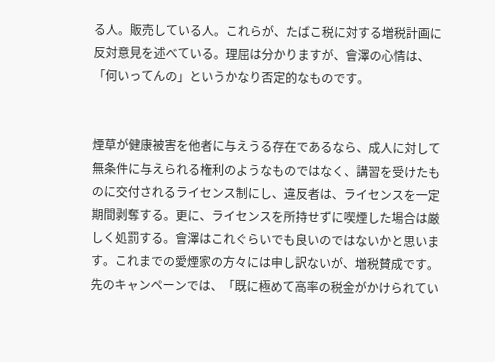る人。販売している人。これらが、たばこ税に対する増税計画に反対意見を述べている。理屈は分かりますが、會澤の心情は、「何いってんの」というかなり否定的なものです。


煙草が健康被害を他者に与えうる存在であるなら、成人に対して無条件に与えられる権利のようなものではなく、講習を受けたものに交付されるライセンス制にし、違反者は、ライセンスを一定期間剥奪する。更に、ライセンスを所持せずに喫煙した場合は厳しく処罰する。會澤はこれぐらいでも良いのではないかと思います。これまでの愛煙家の方々には申し訳ないが、増税賛成です。先のキャンペーンでは、「既に極めて高率の税金がかけられてい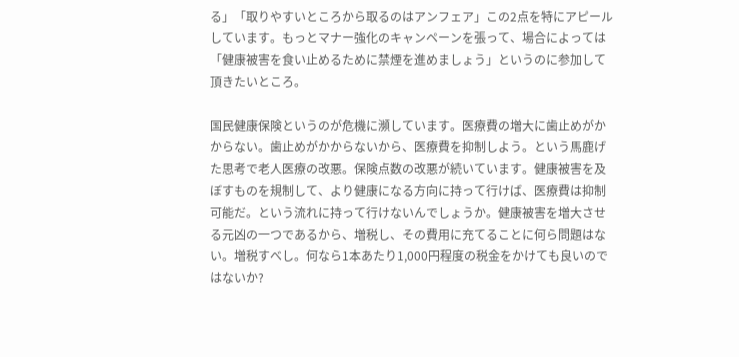る」「取りやすいところから取るのはアンフェア」この2点を特にアピールしています。もっとマナー強化のキャンペーンを張って、場合によっては「健康被害を食い止めるために禁煙を進めましょう」というのに参加して頂きたいところ。

国民健康保険というのが危機に瀕しています。医療費の増大に歯止めがかからない。歯止めがかからないから、医療費を抑制しよう。という馬鹿げた思考で老人医療の改悪。保険点数の改悪が続いています。健康被害を及ぼすものを規制して、より健康になる方向に持って行けば、医療費は抑制可能だ。という流れに持って行けないんでしょうか。健康被害を増大させる元凶の一つであるから、増税し、その費用に充てることに何ら問題はない。増税すべし。何なら1本あたり1,000円程度の税金をかけても良いのではないか?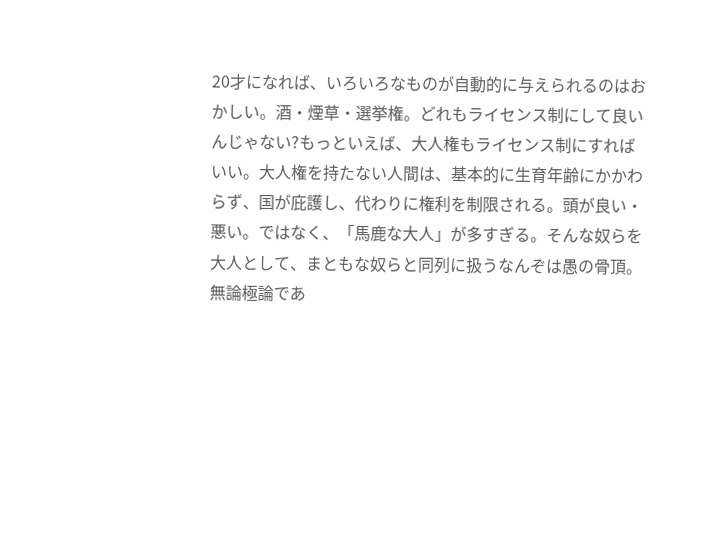20才になれば、いろいろなものが自動的に与えられるのはおかしい。酒・煙草・選挙権。どれもライセンス制にして良いんじゃない?もっといえば、大人権もライセンス制にすればいい。大人権を持たない人間は、基本的に生育年齢にかかわらず、国が庇護し、代わりに権利を制限される。頭が良い・悪い。ではなく、「馬鹿な大人」が多すぎる。そんな奴らを大人として、まともな奴らと同列に扱うなんぞは愚の骨頂。無論極論であ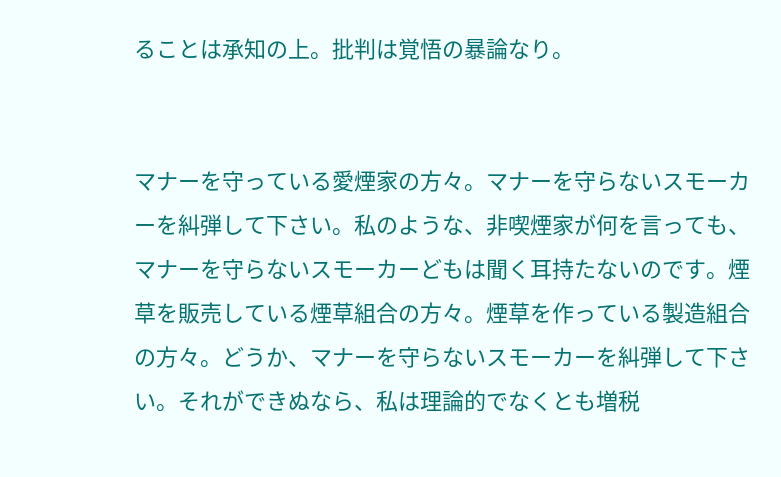ることは承知の上。批判は覚悟の暴論なり。


マナーを守っている愛煙家の方々。マナーを守らないスモーカーを糾弾して下さい。私のような、非喫煙家が何を言っても、マナーを守らないスモーカーどもは聞く耳持たないのです。煙草を販売している煙草組合の方々。煙草を作っている製造組合の方々。どうか、マナーを守らないスモーカーを糾弾して下さい。それができぬなら、私は理論的でなくとも増税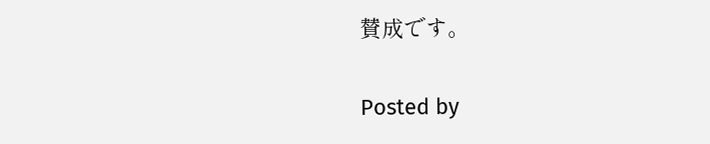賛成です。


Posted by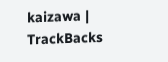kaizawa | TrackBacks